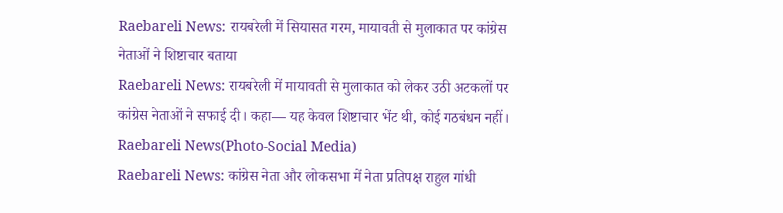Raebareli News: रायबरेली में सियासत गरम, मायावती से मुलाकात पर कांग्रेस नेताओं ने शिष्टाचार बताया
Raebareli News: रायबरेली में मायावती से मुलाकात को लेकर उठी अटकलों पर कांग्रेस नेताओं ने सफाई दी। कहा— यह केवल शिष्टाचार भेंट थी, कोई गठबंधन नहीं।
Raebareli News(Photo-Social Media)
Raebareli News: कांग्रेस नेता और लोकसभा में नेता प्रतिपक्ष राहुल गांधी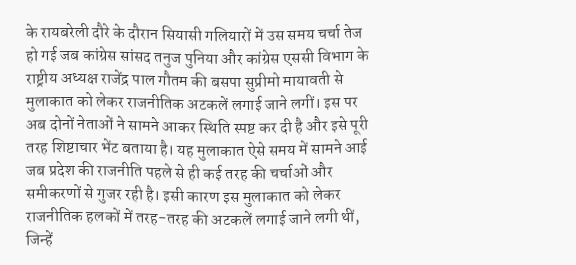के रायबरेली दौरे के दौरान सियासी गलियारों में उस समय चर्चा तेज हो गई जब कांग्रेस सांसद तनुज पुनिया और कांग्रेस एससी विभाग के राष्ट्रीय अध्यक्ष राजेंद्र पाल गौतम की बसपा सुप्रीमो मायावती से मुलाकात को लेकर राजनीतिक अटकलें लगाई जाने लगीं। इस पर अब दोनों नेताओं ने सामने आकर स्थिति स्पष्ट कर दी है और इसे पूरी तरह शिष्टाचार भेंट बताया है। यह मुलाकात ऐसे समय में सामने आई जब प्रदेश की राजनीति पहले से ही कई तरह की चर्चाओं और समीकरणों से गुजर रही है। इसी कारण इस मुलाकात को लेकर राजनीतिक हलकों में तरह-तरह की अटकलें लगाई जाने लगी थीं, जिन्हें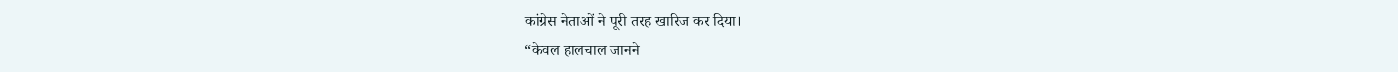कांग्रेस नेताओं ने पूरी तरह खारिज कर दिया।
“केवल हालचाल जानने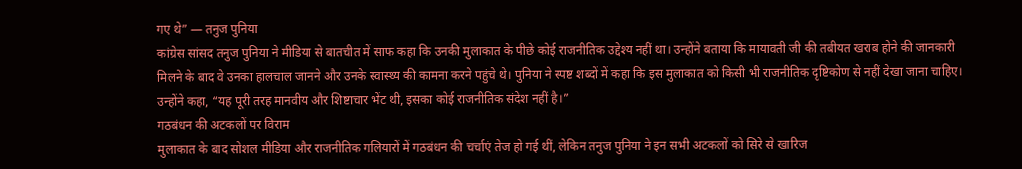गए थे” — तनुज पुनिया
कांग्रेस सांसद तनुज पुनिया ने मीडिया से बातचीत में साफ कहा कि उनकी मुलाकात के पीछे कोई राजनीतिक उद्देश्य नहीं था। उन्होंने बताया कि मायावती जी की तबीयत खराब होने की जानकारी मिलने के बाद वे उनका हालचाल जानने और उनके स्वास्थ्य की कामना करने पहुंचे थे। पुनिया ने स्पष्ट शब्दों में कहा कि इस मुलाकात को किसी भी राजनीतिक दृष्टिकोण से नहीं देखा जाना चाहिए। उन्होंने कहा, “यह पूरी तरह मानवीय और शिष्टाचार भेंट थी, इसका कोई राजनीतिक संदेश नहीं है।”
गठबंधन की अटकलों पर विराम
मुलाकात के बाद सोशल मीडिया और राजनीतिक गलियारों में गठबंधन की चर्चाएं तेज हो गई थीं, लेकिन तनुज पुनिया ने इन सभी अटकलों को सिरे से खारिज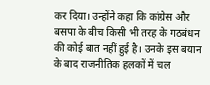कर दिया। उन्होंने कहा कि कांग्रेस और बसपा के बीच किसी भी तरह के गठबंधन की कोई बात नहीं हुई है। उनके इस बयान के बाद राजनीतिक हलकों में चल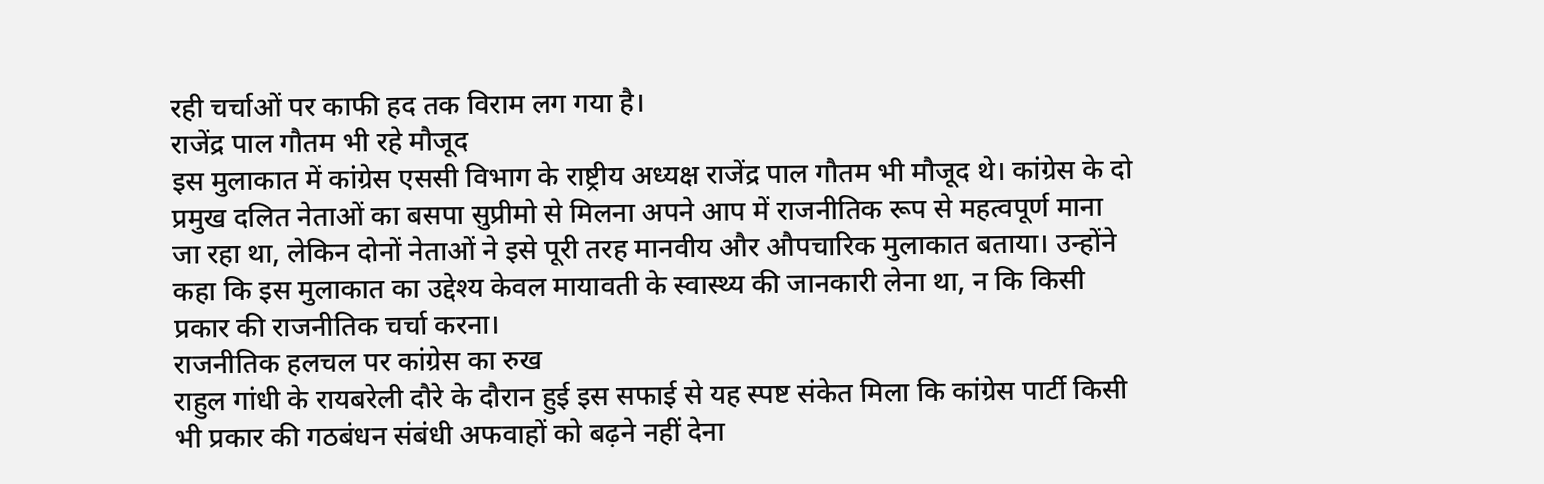रही चर्चाओं पर काफी हद तक विराम लग गया है।
राजेंद्र पाल गौतम भी रहे मौजूद
इस मुलाकात में कांग्रेस एससी विभाग के राष्ट्रीय अध्यक्ष राजेंद्र पाल गौतम भी मौजूद थे। कांग्रेस के दो प्रमुख दलित नेताओं का बसपा सुप्रीमो से मिलना अपने आप में राजनीतिक रूप से महत्वपूर्ण माना जा रहा था, लेकिन दोनों नेताओं ने इसे पूरी तरह मानवीय और औपचारिक मुलाकात बताया। उन्होंने कहा कि इस मुलाकात का उद्देश्य केवल मायावती के स्वास्थ्य की जानकारी लेना था, न कि किसी प्रकार की राजनीतिक चर्चा करना।
राजनीतिक हलचल पर कांग्रेस का रुख
राहुल गांधी के रायबरेली दौरे के दौरान हुई इस सफाई से यह स्पष्ट संकेत मिला कि कांग्रेस पार्टी किसी भी प्रकार की गठबंधन संबंधी अफवाहों को बढ़ने नहीं देना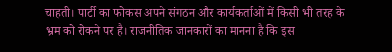चाहती। पार्टी का फोकस अपने संगठन और कार्यकर्ताओं में किसी भी तरह के भ्रम को रोकने पर है। राजनीतिक जानकारों का मानना है कि इस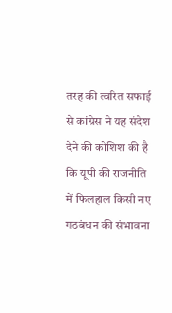तरह की त्वरित सफाई से कांग्रेस ने यह संदेश देने की कोशिश की है कि यूपी की राजनीति में फिलहाल किसी नए गठबंधन की संभावना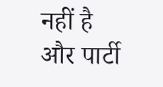नहीं है और पार्टी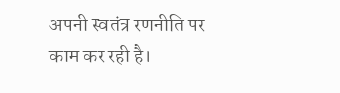अपनी स्वतंत्र रणनीति पर काम कर रही है।